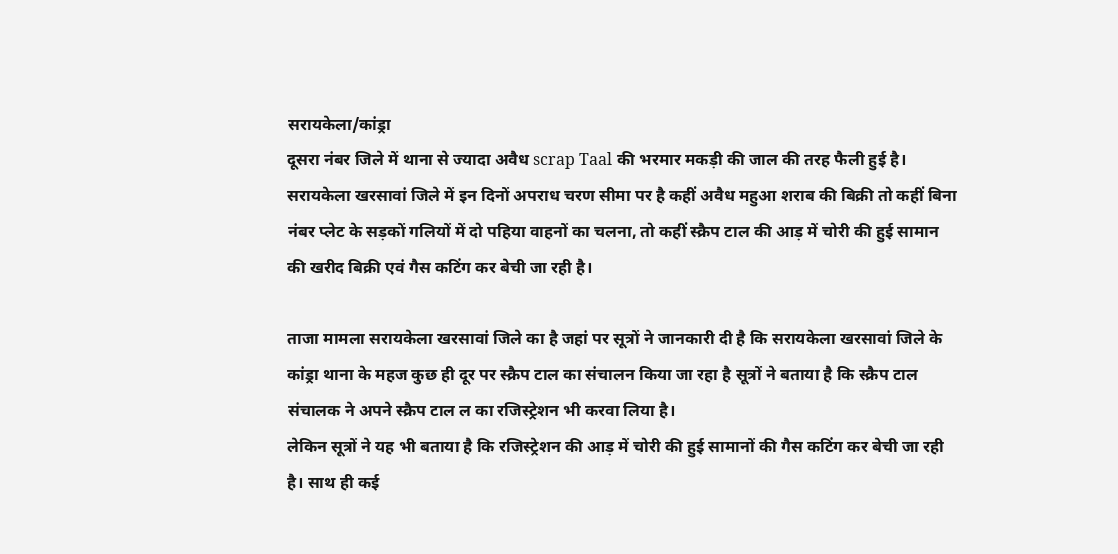सरायकेला/कांड्रा
दूसरा नंबर जिले में थाना से ज्यादा अवैध scrap Taal की भरमार मकड़ी की जाल की तरह फैली हुई है।
सरायकेला खरसावां जिले में इन दिनों अपराध चरण सीमा पर है कहीं अवैध महुआ शराब की बिक्री तो कहीं बिना नंबर प्लेट के सड़कों गलियों में दो पहिया वाहनों का चलना, तो कहीं स्क्रैप टाल की आड़ में चोरी की हुई सामान की खरीद बिक्री एवं गैस कटिंग कर बेची जा रही है।

ताजा मामला सरायकेला खरसावां जिले का है जहां पर सूत्रों ने जानकारी दी है कि सरायकेला खरसावां जिले के कांड्रा थाना के महज कुछ ही दूर पर स्क्रैप टाल का संचालन किया जा रहा है सूत्रों ने बताया है कि स्क्रैप टाल संचालक ने अपने स्क्रैप टाल ल का रजिस्ट्रेशन भी करवा लिया है।
लेकिन सूत्रों ने यह भी बताया है कि रजिस्ट्रेशन की आड़ में चोरी की हुई सामानों की गैस कटिंग कर बेची जा रही है। साथ ही कई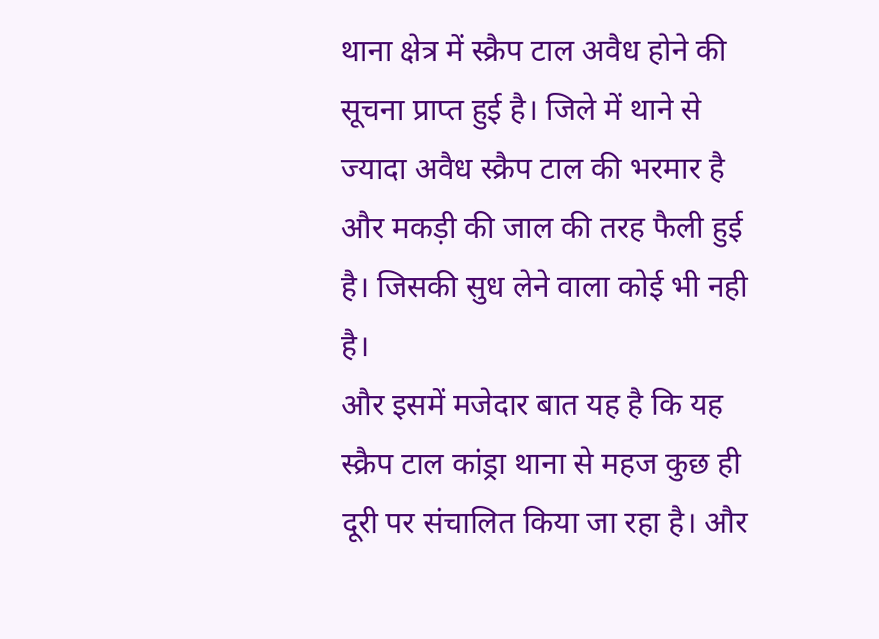थाना क्षेत्र में स्क्रैप टाल अवैध होने की सूचना प्राप्त हुई है। जिले में थाने से ज्यादा अवैध स्क्रैप टाल की भरमार है और मकड़ी की जाल की तरह फैली हुई है। जिसकी सुध लेने वाला कोई भी नही है।
और इसमें मजेदार बात यह है कि यह स्क्रैप टाल कांड्रा थाना से महज कुछ ही दूरी पर संचालित किया जा रहा है। और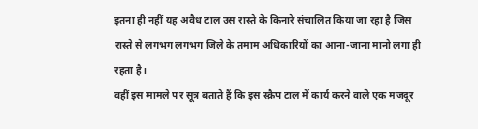इतना ही नहीं यह अवैध टाल उस रास्ते के किनारे संचालित किया जा रहा है जिस रास्ते से लगभग लगभग जिले के तमाम अधिकारियों का आना-जाना मानो लगा ही रहता है।
वहीं इस मामले पर सूत्र बताते हैं कि इस स्क्रैप टाल में कार्य करने वाले एक मजदूर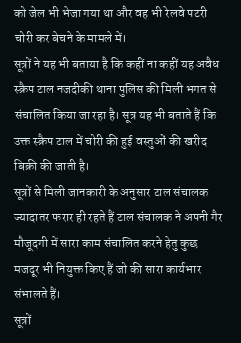को जेल भी भेजा गया था और वह भी रेलवे पटरी चोरी कर बेचने के मामले में।
सूत्रों ने यह भी बताया है कि कहीं ना कहीं यह अवैध स्क्रैप टाल नजदीकी थाना पुलिस की मिली भगत से संचालित किया जा रहा है। सूत्र यह भी बताते हैं कि उक्त स्क्रैप टाल में चोरी की हुई वस्तुओं की खरीद बिक्री की जाती है।
सूत्रों से मिली जानकारी के अनुसार टाल संचालक ज्यादातर फरार ही रहते हैं टाल संचालक ने अपनी गैर मौजूदगी में सारा काम संचालित करने हेतु कुछ मजदूर भी नियुक्त किए हैं जो की सारा कार्यभार संभालते हैं।
सूत्रों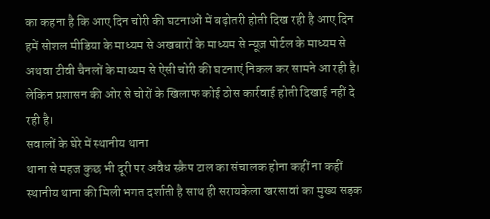का कहना है कि आए दिन चोरी की घटनाओं में बढ़ोतरी होती दिख रही है आए दिन हमें सोशल मीडिया के माध्यम से अखबारों के माध्यम से न्यूज़ पोर्टल के माध्यम से अथवा टीवी चैनलों के माध्यम से ऐसी चोरी की घटनाएं निकल कर सामने आ रही है। लेकिन प्रशासन की ओर से चोरों के खिलाफ कोई ठोस कार्रवाई होती दिखाई नहीं दे रही है।
सवालों के घेरे में स्थानीय थाना
थाना से महज कुछ भी दूरी पर अवैध स्क्रैप टाल का संचालक होना कहीं ना कहीं स्थानीय थाना की मिली भगत दर्शाती है साथ ही सरायकेला खरसावां का मुख्य सड़क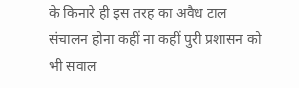के किनारे ही इस तरह का अवैध टाल संचालन होना कहीं ना कहीं पुरी प्रशासन को भी सवाल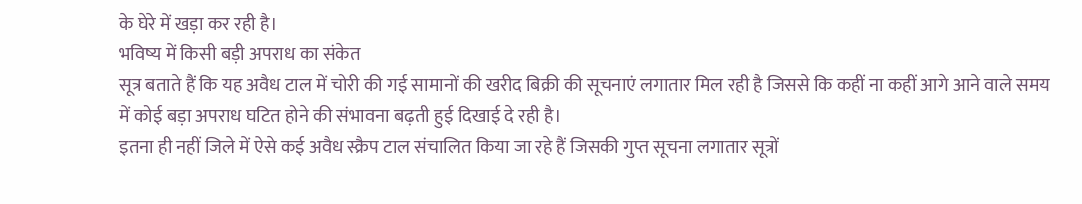के घेरे में खड़ा कर रही है।
भविष्य में किसी बड़ी अपराध का संकेत
सूत्र बताते हैं कि यह अवैध टाल में चोरी की गई सामानों की खरीद बिक्री की सूचनाएं लगातार मिल रही है जिससे कि कहीं ना कहीं आगे आने वाले समय में कोई बड़ा अपराध घटित होने की संभावना बढ़ती हुई दिखाई दे रही है।
इतना ही नहीं जिले में ऐसे कई अवैध स्क्रैप टाल संचालित किया जा रहे हैं जिसकी गुप्त सूचना लगातार सूत्रों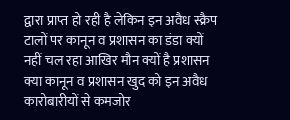द्वारा प्राप्त हो रही है लेकिन इन अवैध स्क्रैप टालों पर कानून व प्रशासन का डंडा क्यों नहीं चल रहा आखिर मौन क्यों है प्रशासन क्या कानून व प्रशासन खुद को इन अवैध कारोबारीयों से कमजोर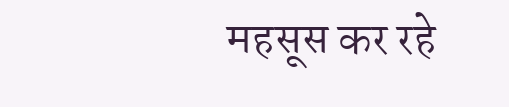महसूस कर रहे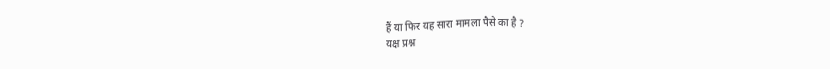हैं या फिर यह सारा मामला पैसे का है ?
यक्ष प्रश्न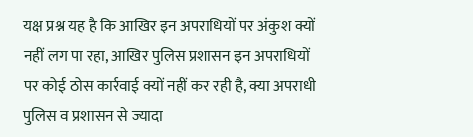यक्ष प्रश्न यह है कि आखिर इन अपराधियों पर अंकुश क्यों नहीं लग पा रहा, आखिर पुलिस प्रशासन इन अपराधियों पर कोई ठोस कार्रवाई क्यों नहीं कर रही है, क्या अपराधी पुलिस व प्रशासन से ज्यादा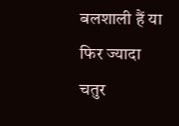बलशाली हैं या फिर ज्यादा चतुर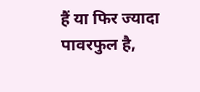हैं या फिर ज्यादा पावरफुल है,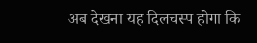अब देखना यह दिलचस्प होगा कि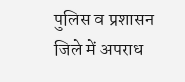पुलिस व प्रशासन जिले में अपराध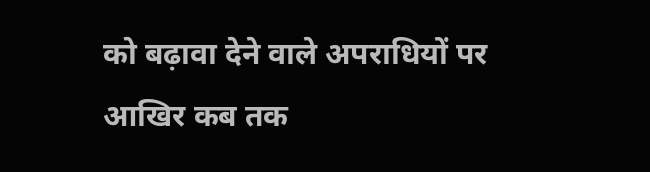को बढ़ावा देने वाले अपराधियों पर आखिर कब तक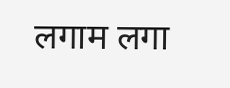लगाम लगा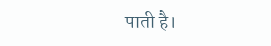पाती है।